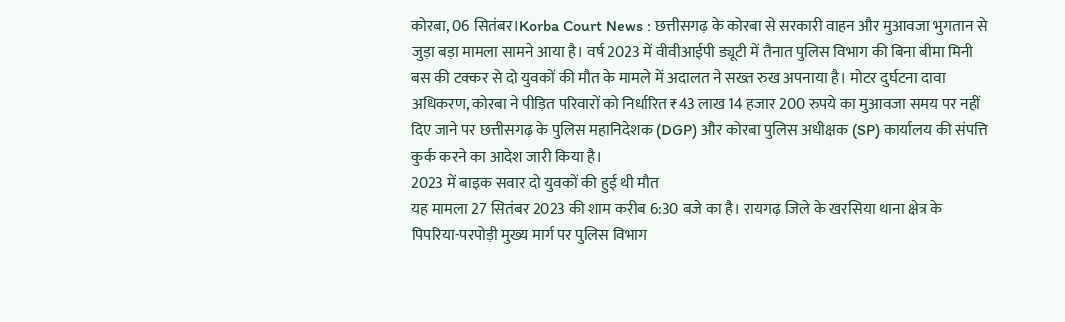कोरबा, 06 सितंबर।Korba Court News : छत्तीसगढ़ के कोरबा से सरकारी वाहन और मुआवजा भुगतान से जुड़ा बड़ा मामला सामने आया है। वर्ष 2023 में वीवीआईपी ड्यूटी में तैनात पुलिस विभाग की बिना बीमा मिनी बस की टक्कर से दो युवकों की मौत के मामले में अदालत ने सख्त रुख अपनाया है। मोटर दुर्घटना दावा अधिकरण, कोरबा ने पीड़ित परिवारों को निर्धारित ₹43 लाख 14 हजार 200 रुपये का मुआवजा समय पर नहीं दिए जाने पर छत्तीसगढ़ के पुलिस महानिदेशक (DGP) और कोरबा पुलिस अधीक्षक (SP) कार्यालय की संपत्ति कुर्क करने का आदेश जारी किया है।
2023 में बाइक सवार दो युवकों की हुई थी मौत
यह मामला 27 सितंबर 2023 की शाम करीब 6:30 बजे का है। रायगढ़ जिले के खरसिया थाना क्षेत्र के पिपरिया-परपोड़ी मुख्य मार्ग पर पुलिस विभाग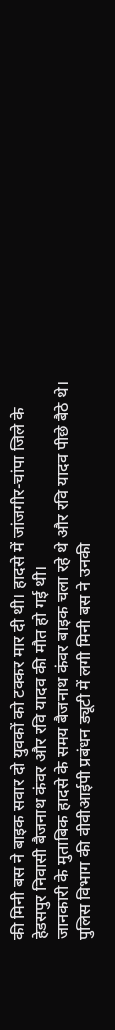की मिनी बस ने बाइक सवार दो युवकों को टक्कर मार दी थी। हादसे में जांजगीर-चांपा जिले के हेडसपुर निवासी बैजनाथ कंवर और रवि यादव की मौत हो गई थी।
जानकारी के मुताबिक हादसे के समय बैजनाथ कंवर बाइक चला रहे थे और रवि यादव पीछे बैठे थे। पुलिस विभाग की वीवीआईपी प्रबंधन ड्यूटी में लगी मिनी बस ने उनकी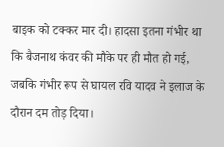बाइक को टक्कर मार दी। हादसा इतना गंभीर था कि बैजनाथ कंवर की मौके पर ही मौत हो गई, जबकि गंभीर रूप से घायल रवि यादव ने इलाज के दौरान दम तोड़ दिया।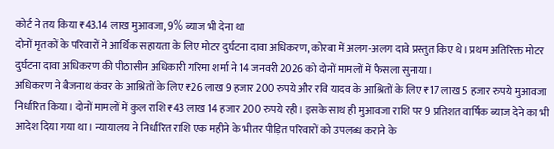कोर्ट ने तय किया ₹43.14 लाख मुआवजा, 9% ब्याज भी देना था
दोनों मृतकों के परिवारों ने आर्थिक सहायता के लिए मोटर दुर्घटना दावा अधिकरण, कोरबा में अलग-अलग दावे प्रस्तुत किए थे। प्रथम अतिरिक्त मोटर दुर्घटना दावा अधिकरण की पीठासीन अधिकारी गरिमा शर्मा ने 14 जनवरी 2026 को दोनों मामलों में फैसला सुनाया।
अधिकरण ने बैजनाथ कंवर के आश्रितों के लिए ₹26 लाख 9 हजार 200 रुपये और रवि यादव के आश्रितों के लिए ₹17 लाख 5 हजार रुपये मुआवजा निर्धारित किया। दोनों मामलों में कुल राशि ₹43 लाख 14 हजार 200 रुपये रही। इसके साथ ही मुआवजा राशि पर 9 प्रतिशत वार्षिक ब्याज देने का भी आदेश दिया गया था। न्यायालय ने निर्धारित राशि एक महीने के भीतर पीड़ित परिवारों को उपलब्ध कराने के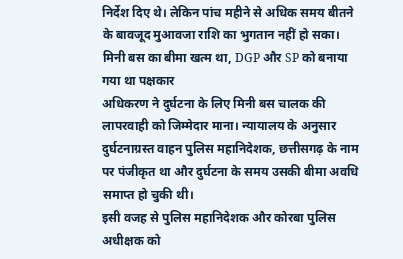निर्देश दिए थे। लेकिन पांच महीने से अधिक समय बीतने के बावजूद मुआवजा राशि का भुगतान नहीं हो सका।
मिनी बस का बीमा खत्म था, DGP और SP को बनाया गया था पक्षकार
अधिकरण ने दुर्घटना के लिए मिनी बस चालक की लापरवाही को जिम्मेदार माना। न्यायालय के अनुसार दुर्घटनाग्रस्त वाहन पुलिस महानिदेशक, छत्तीसगढ़ के नाम पर पंजीकृत था और दुर्घटना के समय उसकी बीमा अवधि समाप्त हो चुकी थी।
इसी वजह से पुलिस महानिदेशक और कोरबा पुलिस अधीक्षक को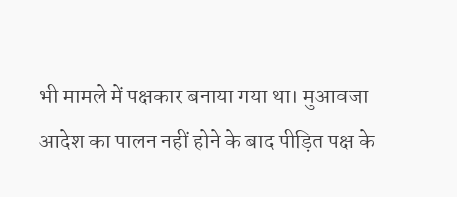भी मामले में पक्षकार बनाया गया था। मुआवजा आदेश का पालन नहीं होने के बाद पीड़ित पक्ष के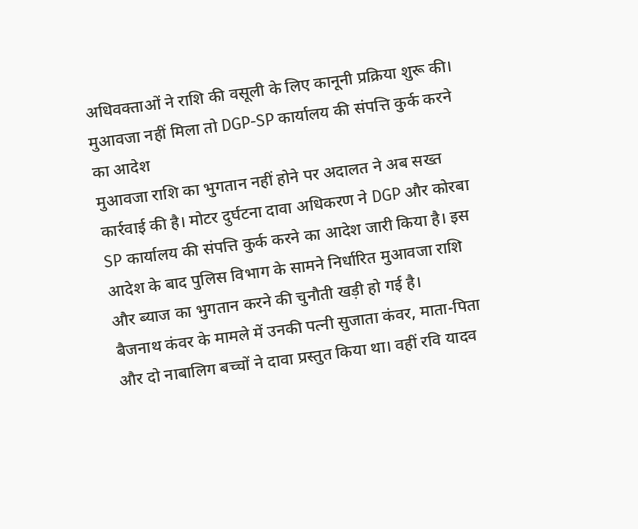अधिवक्ताओं ने राशि की वसूली के लिए कानूनी प्रक्रिया शुरू की।
मुआवजा नहीं मिला तो DGP-SP कार्यालय की संपत्ति कुर्क करने का आदेश
मुआवजा राशि का भुगतान नहीं होने पर अदालत ने अब सख्त कार्रवाई की है। मोटर दुर्घटना दावा अधिकरण ने DGP और कोरबा SP कार्यालय की संपत्ति कुर्क करने का आदेश जारी किया है। इस आदेश के बाद पुलिस विभाग के सामने निर्धारित मुआवजा राशि और ब्याज का भुगतान करने की चुनौती खड़ी हो गई है।
बैजनाथ कंवर के मामले में उनकी पत्नी सुजाता कंवर, माता-पिता और दो नाबालिग बच्चों ने दावा प्रस्तुत किया था। वहीं रवि यादव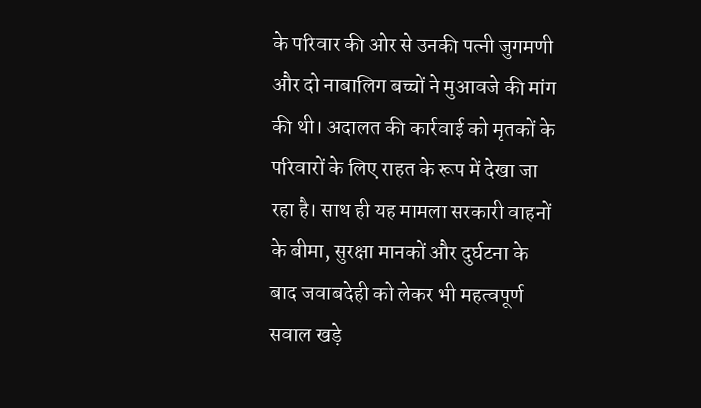के परिवार की ओर से उनकी पत्नी जुगमणी और दो नाबालिग बच्चों ने मुआवजे की मांग की थी। अदालत की कार्रवाई को मृतकों के परिवारों के लिए राहत के रूप में देखा जा रहा है। साथ ही यह मामला सरकारी वाहनों के बीमा, सुरक्षा मानकों और दुर्घटना के बाद जवाबदेही को लेकर भी महत्वपूर्ण सवाल खड़े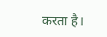करता है।